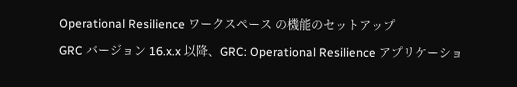Operational Resilience ワークスペース の機能のセットアップ
GRC バージョン 16.x.x 以降、GRC: Operational Resilience アプリケーショ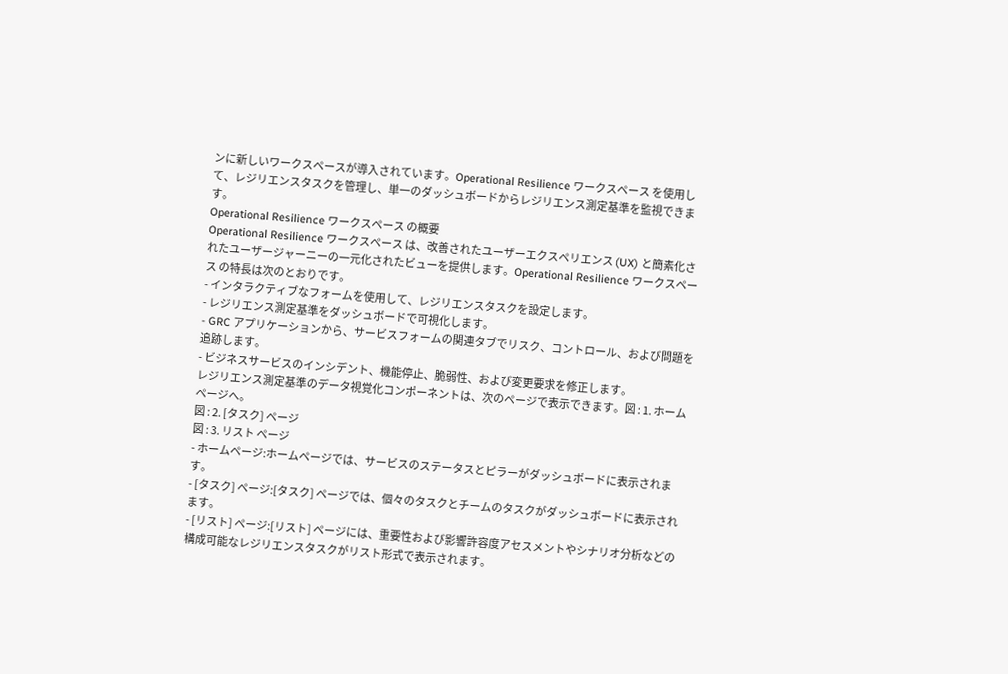ンに新しいワークスペースが導入されています。Operational Resilience ワークスペース を使用して、レジリエンスタスクを管理し、単一のダッシュボードからレジリエンス測定基準を監視できます。
Operational Resilience ワークスペース の概要
Operational Resilience ワークスペース は、改善されたユーザーエクスペリエンス (UX) と簡素化されたユーザージャーニーの一元化されたビューを提供します。Operational Resilience ワークスペース の特長は次のとおりです。
- インタラクティブなフォームを使用して、レジリエンスタスクを設定します。
- レジリエンス測定基準をダッシュボードで可視化します。
- GRC アプリケーションから、サービスフォームの関連タブでリスク、コントロール、および問題を追跡します。
- ビジネスサービスのインシデント、機能停止、脆弱性、および変更要求を修正します。
レジリエンス測定基準のデータ視覚化コンポーネントは、次のページで表示できます。図 : 1. ホームページへ。
図 : 2. [タスク] ページ
図 : 3. リスト ページ
- ホームページ:ホームページでは、サービスのステータスとピラーがダッシュボードに表示されます。
- [タスク] ページ:[タスク] ページでは、個々のタスクとチームのタスクがダッシュボードに表示されます。
- [リスト] ページ:[リスト] ページには、重要性および影響許容度アセスメントやシナリオ分析などの構成可能なレジリエンスタスクがリスト形式で表示されます。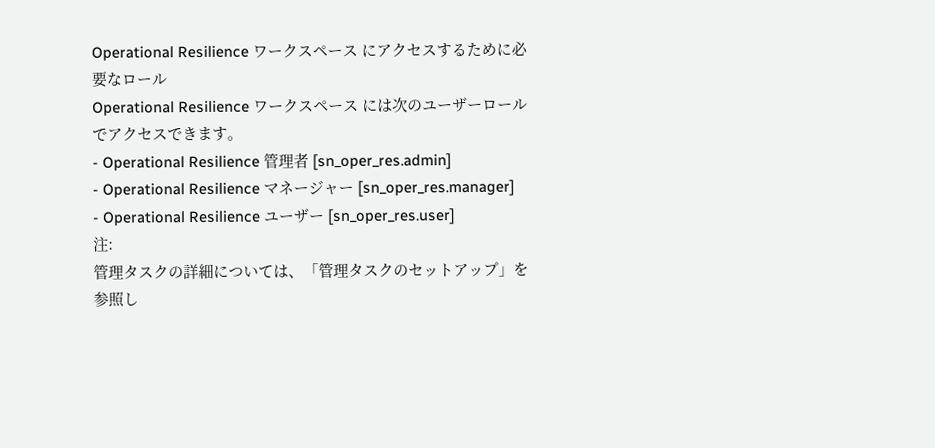Operational Resilience ワークスペース にアクセスするために必要なロール
Operational Resilience ワークスペース には次のユーザーロールでアクセスできます。
- Operational Resilience 管理者 [sn_oper_res.admin]
- Operational Resilience マネージャー [sn_oper_res.manager]
- Operational Resilience ユーザー [sn_oper_res.user]
注:
管理タスクの詳細については、「管理タスクのセットアップ」を参照し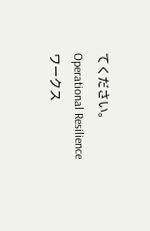てください。
Operational Resilience ワークス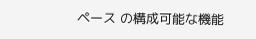ペース の構成可能な機能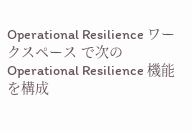Operational Resilience ワークスペース で次の Operational Resilience 機能を構成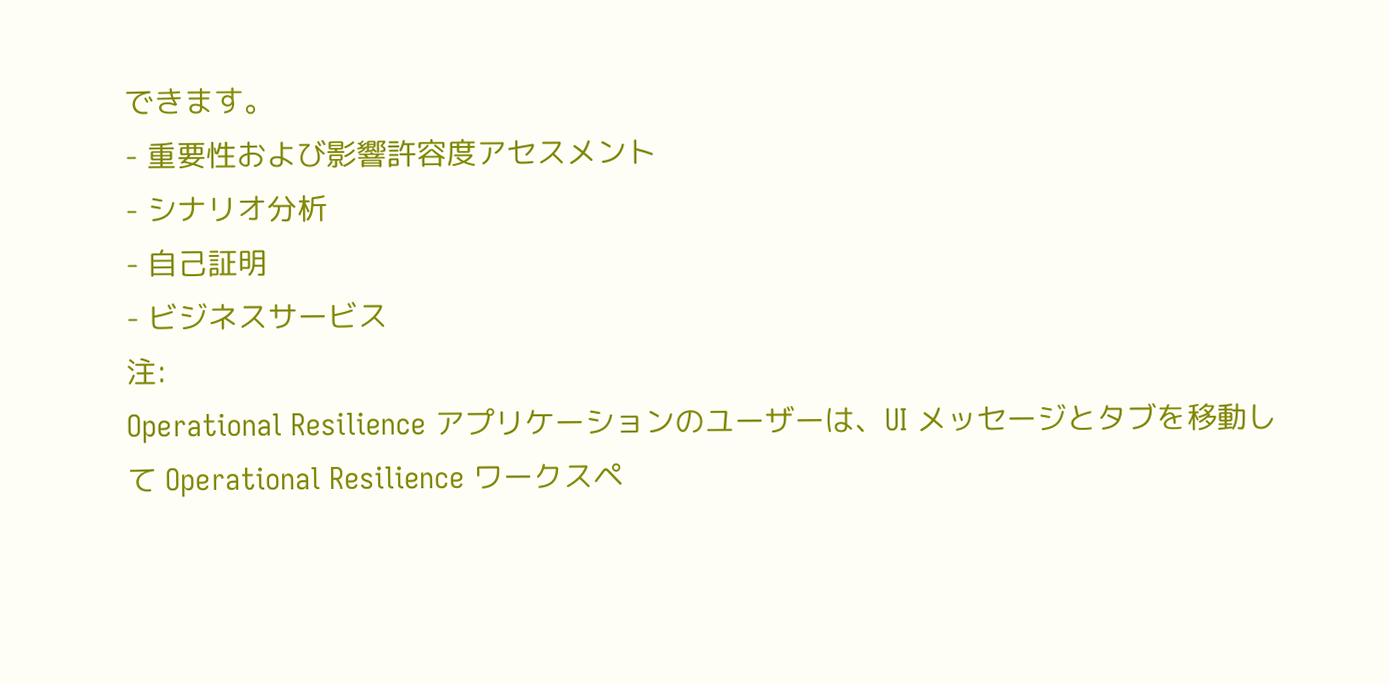できます。
- 重要性および影響許容度アセスメント
- シナリオ分析
- 自己証明
- ビジネスサービス
注:
Operational Resilience アプリケーションのユーザーは、UI メッセージとタブを移動して Operational Resilience ワークスペ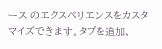ース のエクスペリエンスをカスタマイズできます。タブを追加、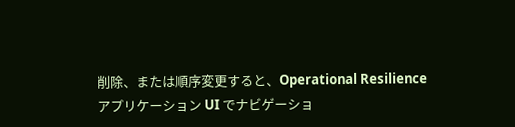削除、または順序変更すると、Operational Resilience アプリケーション UI でナビゲーショ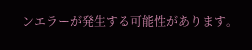ンエラーが発生する可能性があります。